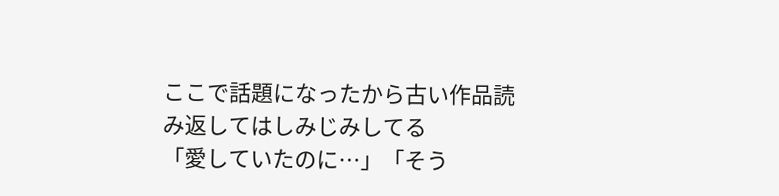ここで話題になったから古い作品読み返してはしみじみしてる
「愛していたのに…」「そう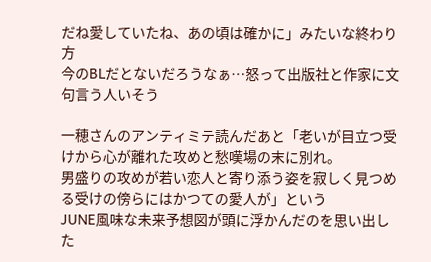だね愛していたね、あの頃は確かに」みたいな終わり方
今のBLだとないだろうなぁ…怒って出版社と作家に文句言う人いそう

一穂さんのアンティミテ読んだあと「老いが目立つ受けから心が離れた攻めと愁嘆場の末に別れ。
男盛りの攻めが若い恋人と寄り添う姿を寂しく見つめる受けの傍らにはかつての愛人が」という
JUNE風味な未来予想図が頭に浮かんだのを思い出した